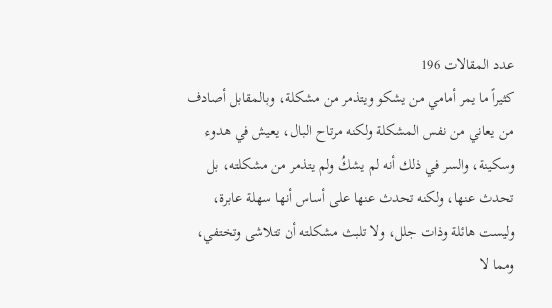عدد المقالات 196
كثيراً ما يمر أمامي من يشكو ويتذمر من مشكلة، وبالمقابل أصادف من يعاني من نفس المشكلة ولكنه مرتاح البال، يعيش في هدوء وسكينة، والسر في ذلك أنه لم يشكُ ولم يتذمر من مشكلته، بل تحدث عنها، ولكنه تحدث عنها على أساس أنها سهلة عابرة، وليست هائلة وذات جلل، ولا تلبث مشكلته أن تتلاشى وتختفي، ومما لا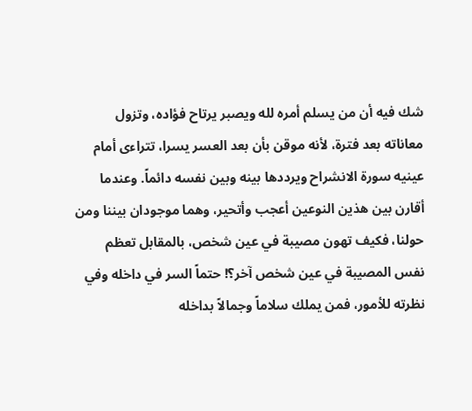شك فيه أن من يسلم أمره لله ويصبر يرتاح فؤاده، وتزول معاناته بعد فترة، لأنه موقن بأن بعد العسر يسرا، تتراءى أمام عينيه سورة الانشراح ويرددها بينه وبين نفسه دائماً. وعندما أقارن بين هذين النوعين أعجب وأتحير، وهما موجودان بيننا ومن حولنا، فكيف تهون مصيبة في عين شخص، بالمقابل تعظم نفس المصيبة في عين شخص آخر؟! حتماً السر في داخله وفي نظرته للأمور، فمن يملك سلاماً وجمالاً بداخله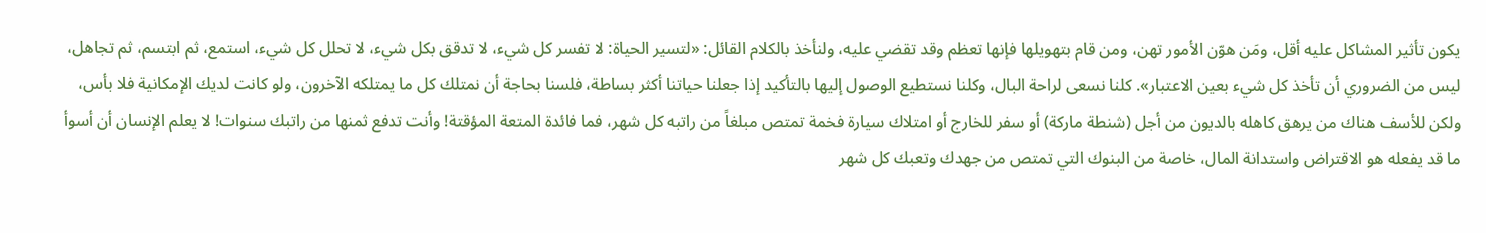يكون تأثير المشاكل عليه أقل، ومَن هوّن الأمور تهن، ومن قام بتهويلها فإنها تعظم وقد تقضي عليه، ولنأخذ بالكلام القائل: «لتسير الحياة: لا تفسر كل شيء، لا تدقق بكل شيء، لا تحلل كل شيء، استمع، ثم ابتسم، ثم تجاهل، ليس من الضروري أن تأخذ كل شيء بعين الاعتبار». كلنا نسعى لراحة البال، وكلنا نستطيع الوصول إليها بالتأكيد إذا جعلنا حياتنا أكثر بساطة، فلسنا بحاجة أن نمتلك كل ما يمتلكه الآخرون، ولو كانت لديك الإمكانية فلا بأس، ولكن للأسف هناك من يرهق كاهله بالديون من أجل (شنطة ماركة) أو سفر للخارج أو امتلاك سيارة فخمة تمتص مبلغاً من راتبه كل شهر، فما فائدة المتعة المؤقتة! وأنت تدفع ثمنها من راتبك سنوات! لا يعلم الإنسان أن أسوأ ما قد يفعله هو الاقتراض واستدانة المال، خاصة من البنوك التي تمتص من جهدك وتعبك كل شهر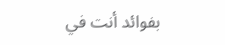بفوائد أنت في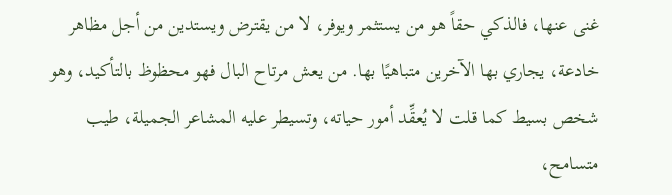غنى عنها، فالذكي حقاً هو من يستثمر ويوفر، لا من يقترض ويستدين من أجل مظاهر خادعة، يجاري بها الآخرين متباهيًا بها. من يعش مرتاح البال فهو محظوظ بالتأكيد، وهو شخص بسيط كما قلت لا يُعقِّد أمور حياته، وتسيطر عليه المشاعر الجميلة، طيب متسامح،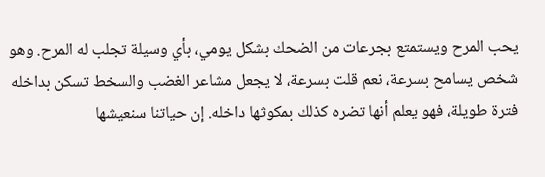يحب المرح ويستمتع بجرعات من الضحك بشكل يومي، بأي وسيلة تجلب له المرح. وهو شخص يسامح بسرعة، نعم قلت بسرعة، لا يجعل مشاعر الغضب والسخط تسكن بداخله فترة طويلة، فهو يعلم أنها تضره كذلك بمكوثها داخله. إن حياتنا سنعيشها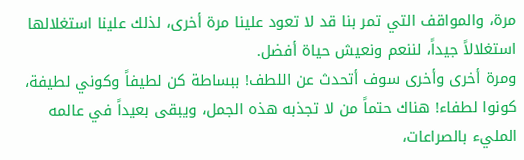مرة، والمواقف التي تمر بنا قد لا تعود علينا مرة أخرى، لذلك علينا استغلالها استغلالاً جيداً، لننعم ونعيش حياة أفضل.
ومرة أخرى وأخرى سوف أتحدث عن اللطف! ببساطة كن لطيفاً وكوني لطيفة، كونوا لطفاء! هناك حتماً من لا تجذبه هذه الجمل، ويبقى بعيداً في عالمه المليء بالصراعات،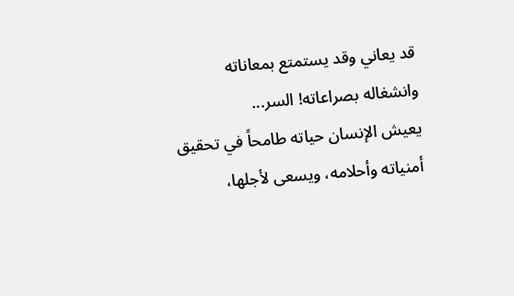قد يعاني وقد يستمتع بمعاناته وانشغاله بصراعاته! السر...
يعيش الإنسان حياته طامحاً في تحقيق أمنياته وأحلامه، ويسعى لأجلها،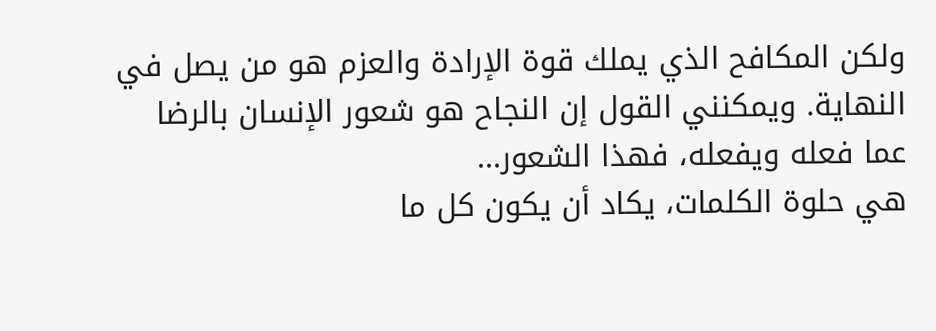ولكن المكافح الذي يملك قوة الإرادة والعزم هو من يصل في النهاية. ويمكنني القول إن النجاح هو شعور الإنسان بالرضا عما فعله ويفعله، فهذا الشعور...
هي حلوة الكلمات، يكاد أن يكون كل ما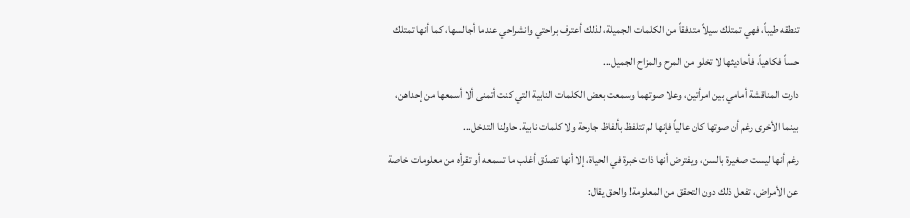تنطقه طيباً، فهي تمتلك سيلاً متدفقاً من الكلمات الجميلة، لذلك أعترف براحتي وانشراحي عندما أجالسها، كما أنها تمتلك حساً فكاهياً، فأحاديثها لا تخلو من المرح والمزاح الجميل...
دارت المناقشة أمامي بين امرأتين، وعلا صوتهما وسمعت بعض الكلمات النابية التي كنت أتمنى ألا أسمعها من إحداهن، بينما الأخرى رغم أن صوتها كان عالياً فإنها لم تتلفظ بألفاظ جارحة ولا كلمات نابية. حاولنا التدخل...
رغم أنها ليست صغيرة بالسن، ويفترض أنها ذات خبرة في الحياة، إلا أنها تصدّق أغلب ما تسمعه أو تقرأه من معلومات خاصة عن الأمراض، تفعل ذلك دون التحقق من المعلومة! والحق يقال: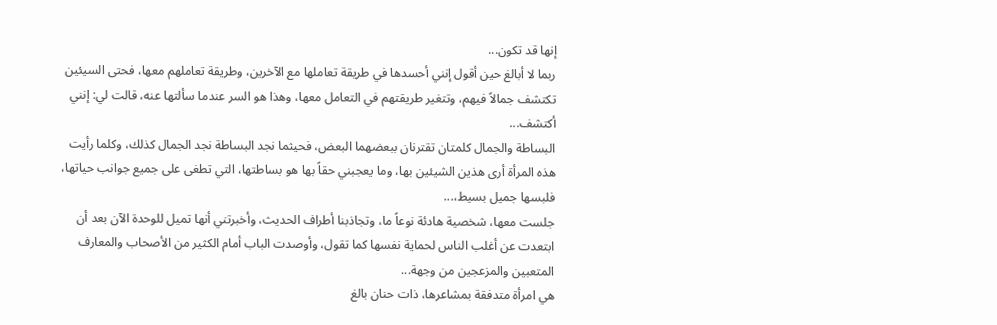إنها قد تكون...
ربما لا أبالغ حين أقول إنني أحسدها في طريقة تعاملها مع الآخرين، وطريقة تعاملهم معها، فحتى السيئين تكتشف جمالاً فيهم، وتتغير طريقتهم في التعامل معها، وهذا هو السر عندما سألتها عنه، قالت لي: إنني أكتشف...
البساطة والجمال كلمتان تقترنان ببعضهما البعض، فحيثما نجد البساطة نجد الجمال كذلك، وكلما رأيت هذه المرأة أرى هذين الشيئين بها، وما يعجبني حقاً بها هو بساطتها، التي تطغى على جميع جوانب حياتها، فلبسها جميل بسيط،...
جلست معها، شخصية هادئة نوعاً ما، وتجاذبنا أطراف الحديث، وأخبرتني أنها تميل للوحدة الآن بعد أن ابتعدت عن أغلب الناس لحماية نفسها كما تقول، وأوصدت الباب أمام الكثير من الأصحاب والمعارف المتعبين والمزعجين من وجهة...
هي امرأة متدفقة بمشاعرها، ذات حنان بالغ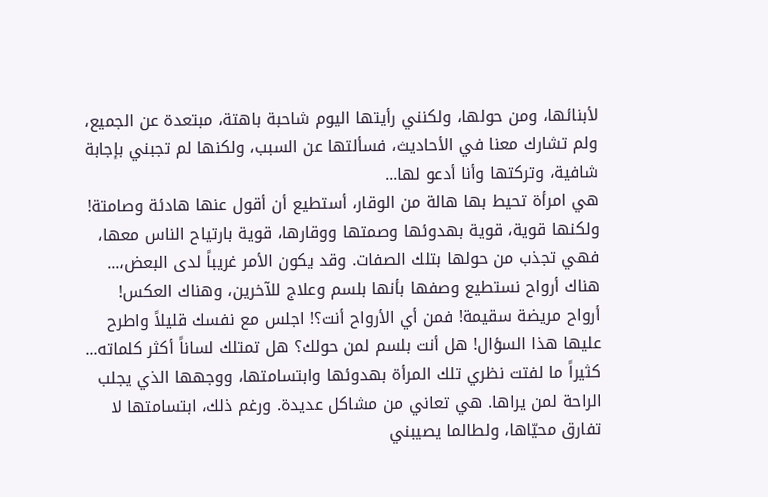لأبنائها، ومن حولها، ولكنني رأيتها اليوم شاحبة باهتة، مبتعدة عن الجميع، ولم تشارك معنا في الأحاديث، فسألتها عن السبب، ولكنها لم تجبني بإجابة شافية، وتركتها وأنا أدعو لها...
هي امرأة تحيط بها هالة من الوقار، أستطيع أن أقول عنها هادئة وصامتة! ولكنها قوية، قوية بهدوئها وصمتها ووقارها، قوية بارتياح الناس معها، فهي تجذب من حولها بتلك الصفات. وقد يكون الأمر غريباً لدى البعض،...
هناك أرواح نستطيع وصفها بأنها بلسم وعلاج للآخرين، وهناك العكس! أرواح مريضة سقيمة! فمن أي الأرواح أنت؟! اجلس مع نفسك قليلاً واطرح عليها هذا السؤال! هل أنت بلسم لمن حولك؟ هل تمتلك لساناً أكثر كلماته...
كثيراً ما لفتت نظري تلك المرأة بهدوئها وابتسامتها، ووجهها الذي يجلب الراحة لمن يراها. هي تعاني من مشاكل عديدة. ورغم ذلك، ابتسامتها لا تفارق محيّاها، ولطالما يصيبني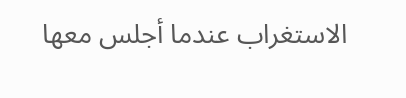الاستغراب عندما أجلس معها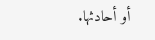أو أحادثها.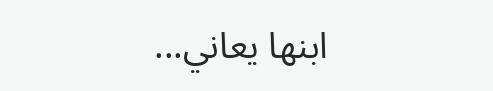ابنها يعاني...